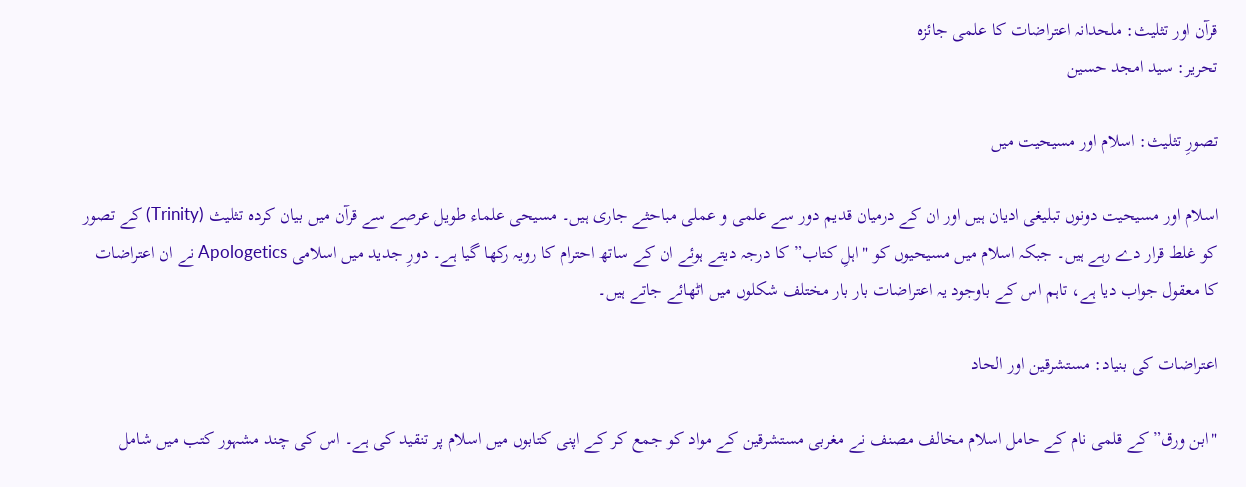قرآن اور تثلیث: ملحدانہ اعتراضات کا علمی جائزہ
تحریر: سید امجد حسین

تصورِ تثلیث: اسلام اور مسیحیت میں

اسلام اور مسیحیت دونوں تبلیغی ادیان ہیں اور ان کے درمیان قدیم دور سے علمی و عملی مباحثے جاری ہیں۔ مسیحی علماء طویل عرصے سے قرآن میں بیان کردہ تثلیث (Trinity) کے تصور کو غلط قرار دے رہے ہیں۔ جبکہ اسلام میں مسیحیوں کو "اہلِ کتاب” کا درجہ دیتے ہوئے ان کے ساتھ احترام کا رویہ رکھا گیا ہے۔ دورِ جدید میں اسلامی Apologetics نے ان اعتراضات کا معقول جواب دیا ہے، تاہم اس کے باوجود یہ اعتراضات بار بار مختلف شکلوں میں اٹھائے جاتے ہیں۔

اعتراضات کی بنیاد: مستشرقین اور الحاد

"ابن ورق” کے قلمی نام کے حامل اسلام مخالف مصنف نے مغربی مستشرقین کے مواد کو جمع کر کے اپنی کتابوں میں اسلام پر تنقید کی ہے۔ اس کی چند مشہور کتب میں شامل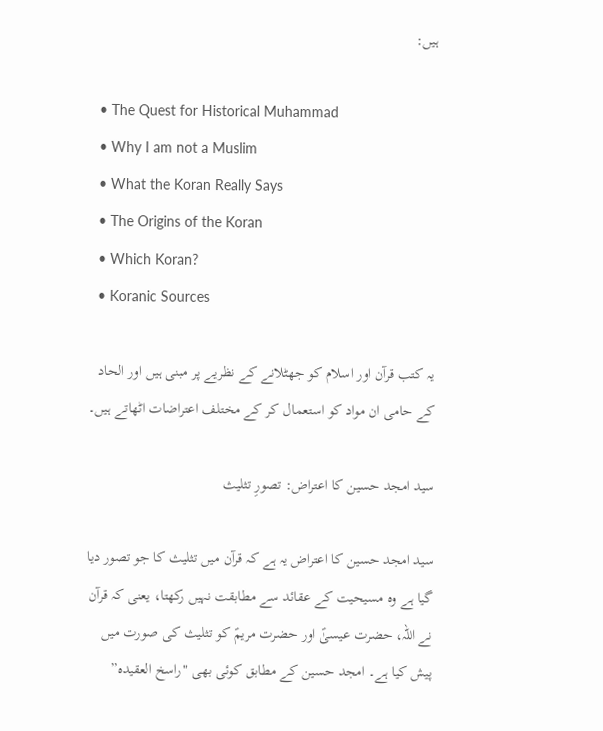ہیں:

  • The Quest for Historical Muhammad
  • Why I am not a Muslim
  • What the Koran Really Says
  • The Origins of the Koran
  • Which Koran?
  • Koranic Sources

یہ کتب قرآن اور اسلام کو جھٹلانے کے نظریے پر مبنی ہیں اور الحاد کے حامی ان مواد کو استعمال کر کے مختلف اعتراضات اٹھاتے ہیں۔

سید امجد حسین کا اعتراض: تصورِ تثلیث

سید امجد حسین کا اعتراض یہ ہے کہ قرآن میں تثلیث کا جو تصور دیا گیا ہے وہ مسیحیت کے عقائد سے مطابقت نہیں رکھتا، یعنی کہ قرآن نے اللہ، حضرت عیسیٰؑ اور حضرت مریمؑ کو تثلیث کی صورت میں پیش کیا ہے۔ امجد حسین کے مطابق کوئی بھی "راسخ العقیدہ”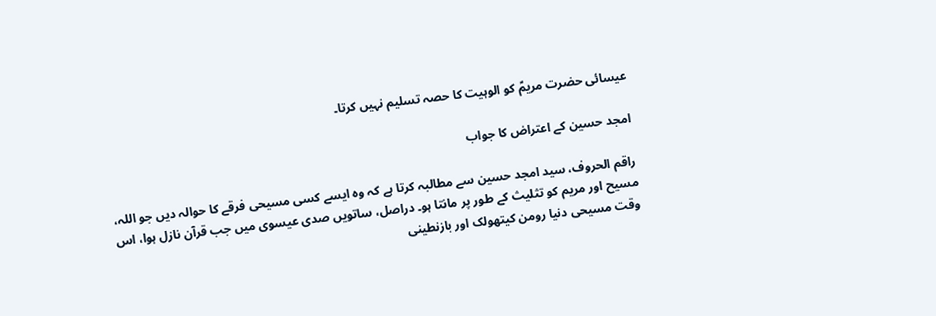عیسائی حضرت مریمؑ کو الوہیت کا حصہ تسلیم نہیں کرتا۔

امجد حسین کے اعتراض کا جواب

راقم الحروف، سید امجد حسین سے مطالبہ کرتا ہے کہ وہ ایسے کسی مسیحی فرقے کا حوالہ دیں جو اللہ، مسیح اور مریم کو تثلیث کے طور پر مانتا ہو۔ دراصل، ساتویں صدی عیسوی میں جب قرآن نازل ہوا، اس وقت مسیحی دنیا رومن کیتھولک اور بازنطینی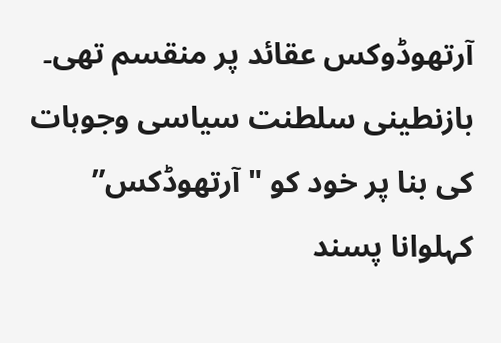آرتھوڈوکس عقائد پر منقسم تھی۔ بازنطینی سلطنت سیاسی وجوہات کی بنا پر خود کو "آرتھوڈکس” کہلوانا پسند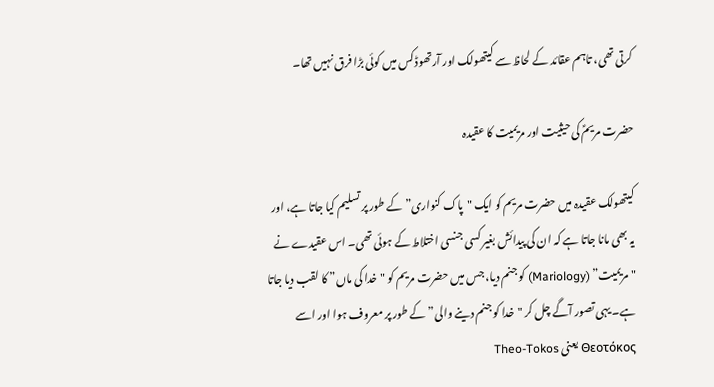کرتی تھی، تاہم عقائد کے لحاظ سے کیتھولک اور آرتھوڈکس میں کوئی بڑا فرق نہیں تھا۔

حضرت مریمؑ کی حیثیت اور مریمیت کا عقیدہ

کیتھولک عقیدہ میں حضرت مریم کو ایک "پاک کنواری” کے طور پر تسلیم کیا جاتا ہے، اور یہ بھی مانا جاتا ہے کہ ان کی پیدائش بغیر کسی جنسی اختلاط کے ہوئی تھی۔ اس عقیدے نے "مریمیت” (Mariology) کو جنم دیا، جس میں حضرت مریم کو "خدا کی ماں” کا لقب دیا جاتا ہے۔ یہی تصور آگے چل کر "خدا کو جنم دینے والی” کے طور پر معروف ہوا اور اسے Θεοτόκος یعنی Theo-Tokos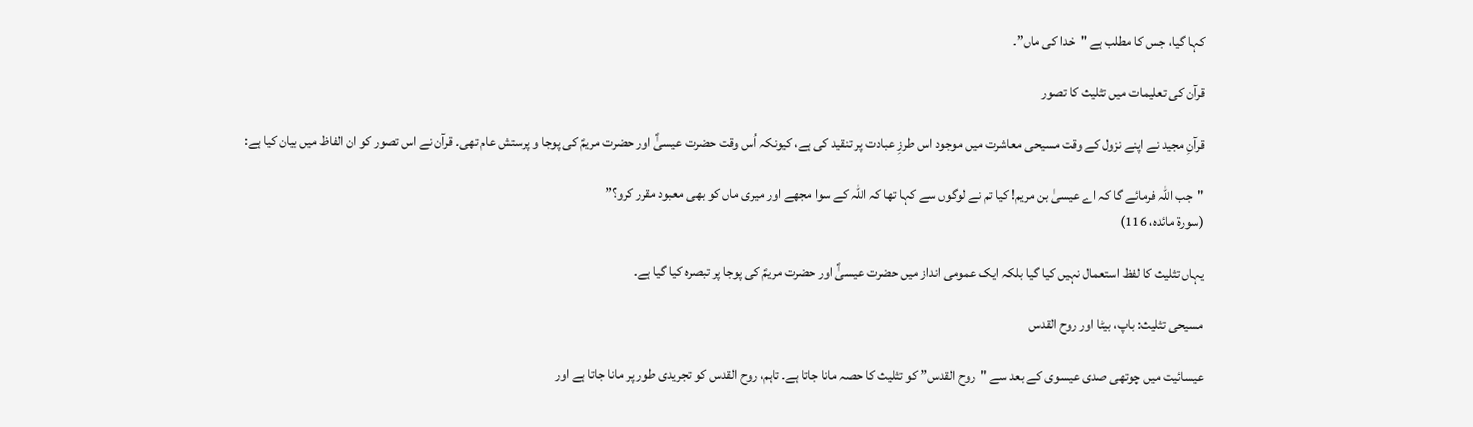کہا گیا، جس کا مطلب ہے "خدا کی ماں”۔

قرآن کی تعلیمات میں تثلیث کا تصور

قرآنِ مجید نے اپنے نزول کے وقت مسیحی معاشرت میں موجود اس طرزِ عبادت پر تنقید کی ہے، کیونکہ اُس وقت حضرت عیسیٰؑ اور حضرت مریمؑ کی پوجا و پرستش عام تھی۔ قرآن نے اس تصور کو ان الفاظ میں بیان کیا ہے:

"جب اللہ فرمائے گا کہ اے عیسیٰ بن مریم! کیا تم نے لوگوں سے کہا تھا کہ اللہ کے سوا مجھے اور میری ماں کو بھی معبود مقرر کرو؟”
(سورۃ مائدہ، 116)

یہاں تثلیث کا لفظ استعمال نہیں کیا گیا بلکہ ایک عمومی انداز میں حضرت عیسیٰؑ اور حضرت مریمؑ کی پوجا پر تبصرہ کیا گیا ہے۔

مسیحی تثلیث: باپ، بیٹا اور روح القدس

عیسائیت میں چوتھی صدی عیسوی کے بعد سے "روح القدس” کو تثلیث کا حصہ مانا جاتا ہے۔ تاہم، روح القدس کو تجریدی طور پر مانا جاتا ہے اور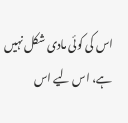اس کی کوئی مادی شکل نہیں ہے، اس لیے اس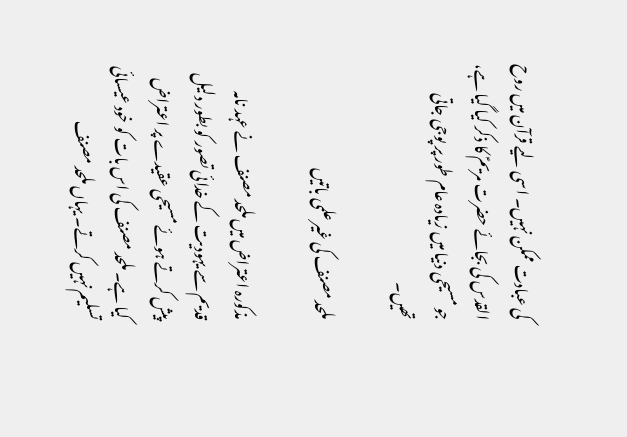کی عبادت ممکن نہیں۔ اسی لیے قرآن میں روح القدس کی بجائے حضرت مریمؑ کا ذکر کیا گیا ہے، جو مسیحی دنیا میں زیادہ عام طور پر پوجی جاتی تھیں۔

ملحد مصنف کی غیر علمی باتیں

مذکورہ اعتراض میں ملحد مصنف نے عہد نامہ قدیم سے یہودیت کے خدائی تصور کو بطور دلیل پیش کرتے ہوئے مسیحی عقیدے پر اعتراض کیا ہے۔ ملحد مصنف کی اس بات کو خود عیسائی تسلیم نہیں کرتے۔ یہاں ملحد مصنف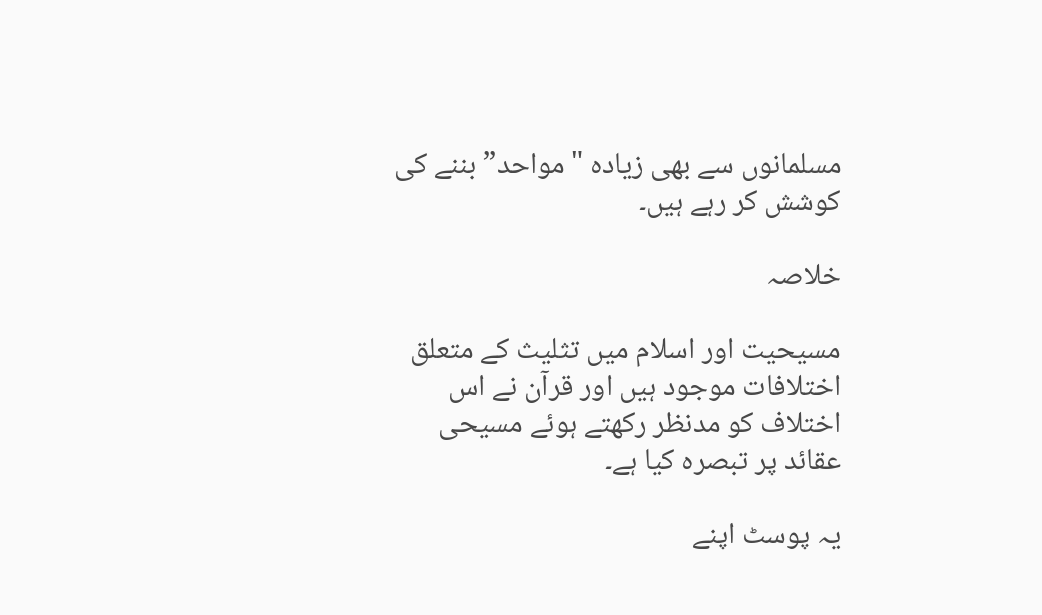مسلمانوں سے بھی زیادہ "مواحد” بننے کی کوشش کر رہے ہیں۔

خلاصہ

مسیحیت اور اسلام میں تثلیث کے متعلق اختلافات موجود ہیں اور قرآن نے اس اختلاف کو مدنظر رکھتے ہوئے مسیحی عقائد پر تبصرہ کیا ہے۔

یہ پوسٹ اپنے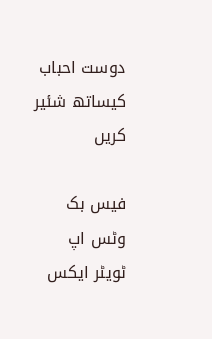دوست احباب کیساتھ شئیر کریں

فیس بک
وٹس اپ
ٹویٹر ایکس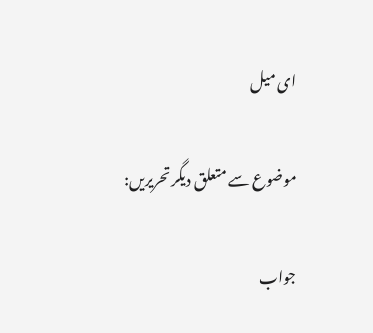ای میل

موضوع سے متعلق دیگر تحریریں:

جواب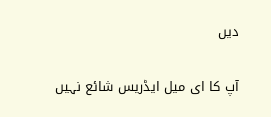دیں

آپ کا ای میل ایڈریس شائع نہیں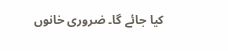کیا جائے گا۔ ضروری خانوں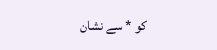کو * سے نشان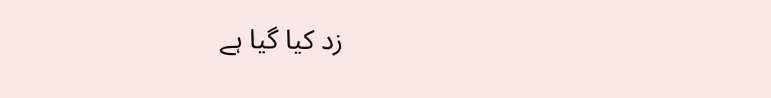زد کیا گیا ہے